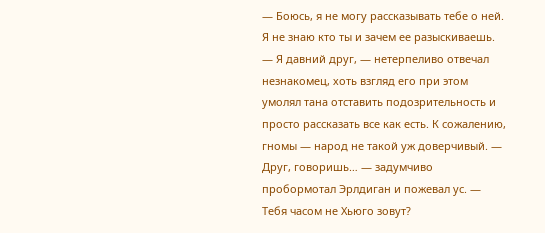— Боюсь, я не могу рассказывать тебе о ней. Я не знаю кто ты и зачем ее разыскиваешь. — Я давний друг, — нетерпеливо отвечал незнакомец, хоть взгляд его при этом умолял тана отставить подозрительность и просто рассказать все как есть. К сожалению, гномы — народ не такой уж доверчивый. — Друг, говоришь… — задумчиво пробормотал Эрлдиган и пожевал ус. — Тебя часом не Хьюго зовут?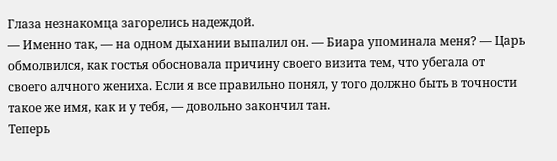Глаза незнакомца загорелись надеждой.
— Именно так, — на одном дыхании выпалил он. — Биара упоминала меня? — Царь обмолвился, как гостья обосновала причину своего визита тем, что убегала от своего алчного жениха. Если я все правильно понял, у того должно быть в точности такое же имя, как и у тебя, — довольно закончил тан.
Теперь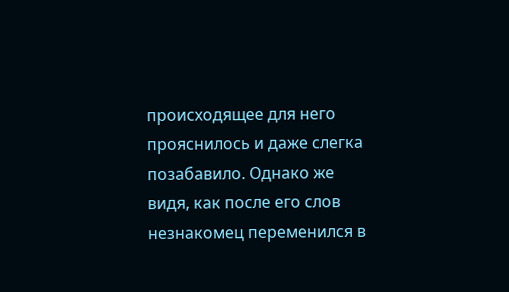происходящее для него прояснилось и даже слегка позабавило. Однако же видя, как после его слов незнакомец переменился в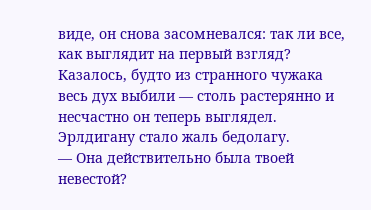виде, он снова засомневался: так ли все, как выглядит на первый взгляд? Казалось, будто из странного чужака весь дух выбили — столь растерянно и несчастно он теперь выглядел. Эрлдигану стало жаль бедолагу.
— Она действительно была твоей невестой?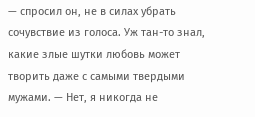— спросил он, не в силах убрать сочувствие из голоса. Уж тан-то знал, какие злые шутки любовь может творить даже с самыми твердыми мужами. — Нет, я никогда не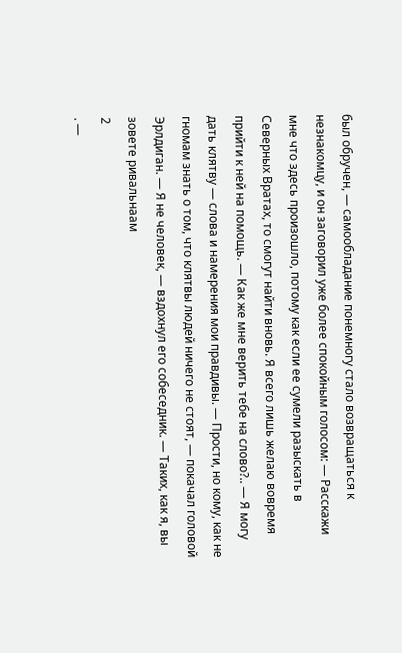был обручен, — самообладание понемногу стало возвращаться к незнакомцу, и он заговорил уже более спокойным голосом: — Расскажи мне что здесь произошло, потому как если ее сумели разыскать в Северных Вратах, то смогут найти вновь. Я всего лишь желаю вовремя прийти к ней на помощь. — Как же мне верить тебе на слово?.. — Я могу дать клятву — слова и намерения мои правдивы. — Прости, но кому, как не гномам знать о том, что клятвы людей ничего не стоят, — покачал головой Эрлдиган. — Я не человек, — вздохнул его собеседник. — Таких, как я, вы зовете ривальнаам
2
. —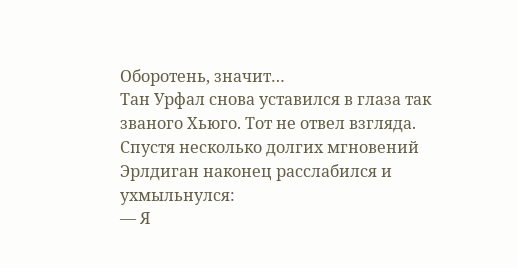Оборотень, значит…
Тан Урфал снова уставился в глаза так званого Хьюго. Тот не отвел взгляда. Спустя несколько долгих мгновений Эрлдиган наконец расслабился и ухмыльнулся:
— Я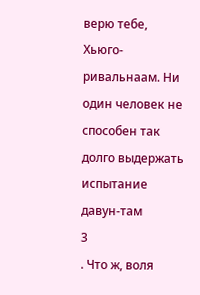верю тебе, Хьюго-ривальнаам. Ни один человек не способен так долго выдержать испытание давун-там
3
. Что ж, воля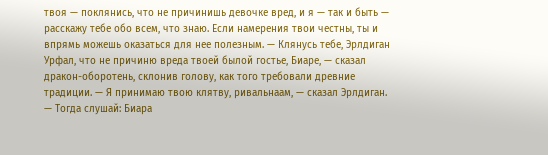твоя — поклянись, что не причинишь девочке вред, и я — так и быть — расскажу тебе обо всем, что знаю. Если намерения твои честны, ты и впрямь можешь оказаться для нее полезным. — Клянусь тебе, Эрлдиган Урфал, что не причиню вреда твоей былой гостье, Биаре, — сказал дракон-оборотень, склонив голову, как того требовали древние традиции. — Я принимаю твою клятву, ривальнаам, — сказал Эрлдиган. — Тогда слушай: Биара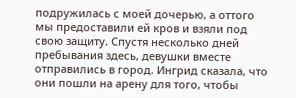подружилась с моей дочерью, а оттого мы предоставили ей кров и взяли под свою защиту. Спустя несколько дней пребывания здесь, девушки вместе отправились в город. Ингрид сказала, что они пошли на арену для того, чтобы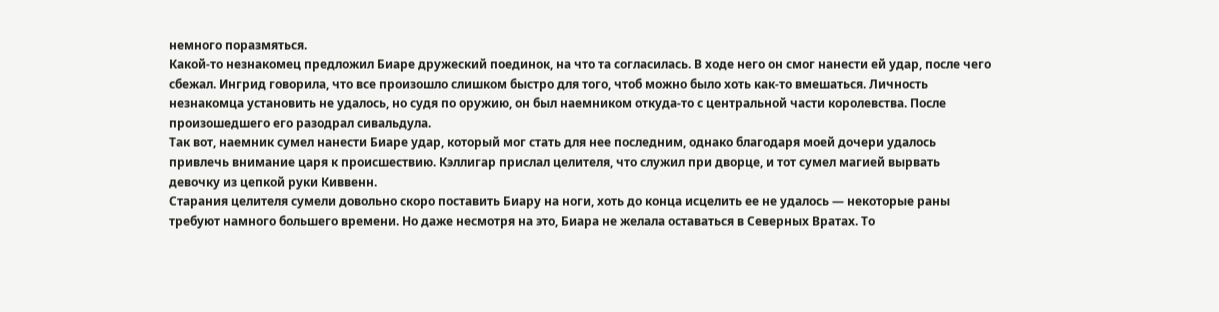немного поразмяться.
Какой-то незнакомец предложил Биаре дружеский поединок, на что та согласилась. В ходе него он смог нанести ей удар, после чего сбежал. Ингрид говорила, что все произошло слишком быстро для того, чтоб можно было хоть как-то вмешаться. Личность незнакомца установить не удалось, но судя по оружию, он был наемником откуда-то с центральной части королевства. После произошедшего его разодрал сивальдула.
Так вот, наемник сумел нанести Биаре удар, который мог стать для нее последним, однако благодаря моей дочери удалось привлечь внимание царя к происшествию. Кэллигар прислал целителя, что служил при дворце, и тот сумел магией вырвать девочку из цепкой руки Киввенн.
Старания целителя сумели довольно скоро поставить Биару на ноги, хоть до конца исцелить ее не удалось — некоторые раны требуют намного большего времени. Но даже несмотря на это, Биара не желала оставаться в Северных Вратах. То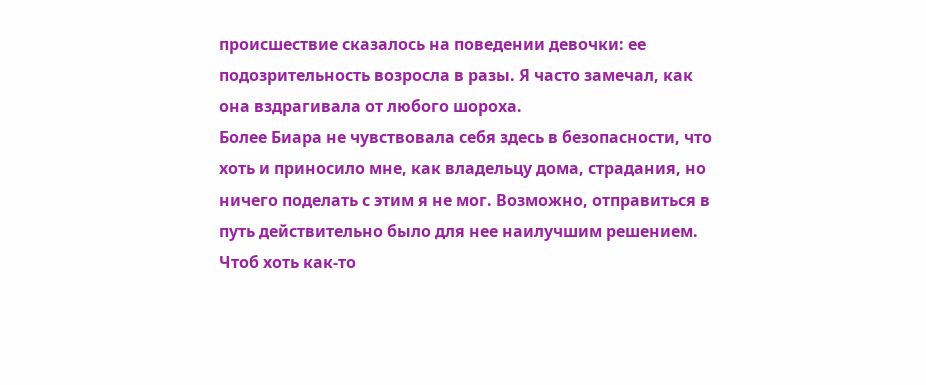происшествие сказалось на поведении девочки: ее подозрительность возросла в разы. Я часто замечал, как она вздрагивала от любого шороха.
Более Биара не чувствовала себя здесь в безопасности, что хоть и приносило мне, как владельцу дома, страдания, но ничего поделать с этим я не мог. Возможно, отправиться в путь действительно было для нее наилучшим решением. Чтоб хоть как-то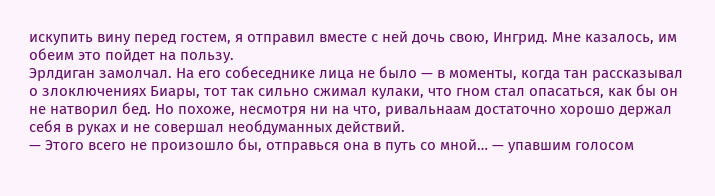искупить вину перед гостем, я отправил вместе с ней дочь свою, Ингрид. Мне казалось, им обеим это пойдет на пользу.
Эрлдиган замолчал. На его собеседнике лица не было — в моменты, когда тан рассказывал о злоключениях Биары, тот так сильно сжимал кулаки, что гном стал опасаться, как бы он не натворил бед. Но похоже, несмотря ни на что, ривальнаам достаточно хорошо держал себя в руках и не совершал необдуманных действий.
— Этого всего не произошло бы, отправься она в путь со мной… — упавшим голосом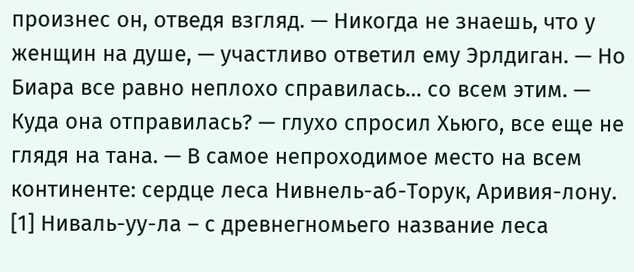произнес он, отведя взгляд. — Никогда не знаешь, что у женщин на душе, — участливо ответил ему Эрлдиган. — Но Биара все равно неплохо справилась… со всем этим. — Куда она отправилась? — глухо спросил Хьюго, все еще не глядя на тана. — В самое непроходимое место на всем континенте: сердце леса Нивнель-аб-Торук, Аривия-лону.
[1] Ниваль-уу-ла – с древнегномьего название леса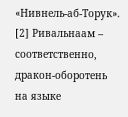«Нивнель-аб-Торук».
[2] Ривальнаам – соответственно, дракон-оборотень на языке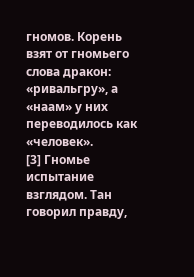гномов. Корень взят от гномьего слова дракон: «ривальгру», а «наам» у них переводилось как «человек».
[3] Гномье испытание взглядом. Тан говорил правду,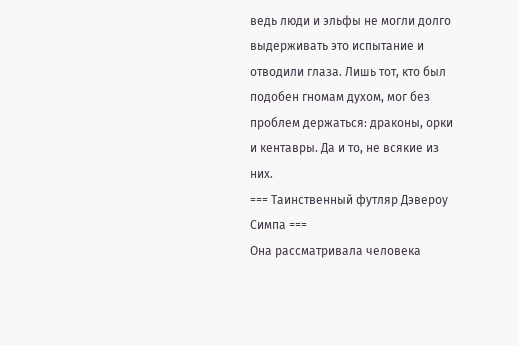ведь люди и эльфы не могли долго выдерживать это испытание и отводили глаза. Лишь тот, кто был подобен гномам духом, мог без проблем держаться: драконы, орки и кентавры. Да и то, не всякие из них.
=== Таинственный футляр Дэвероу Симпа ===
Она рассматривала человека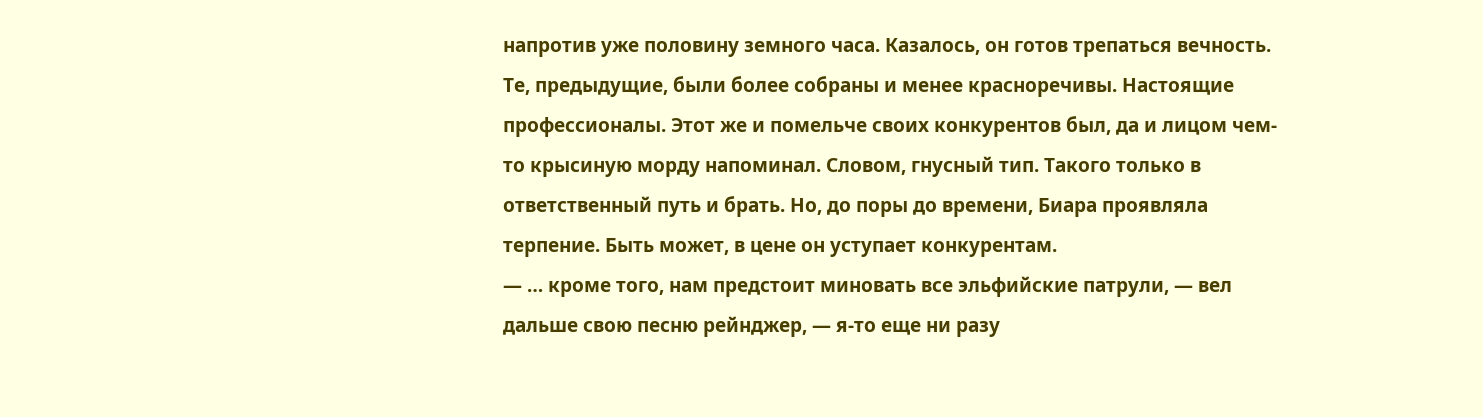напротив уже половину земного часа. Казалось, он готов трепаться вечность. Те, предыдущие, были более собраны и менее красноречивы. Настоящие профессионалы. Этот же и помельче своих конкурентов был, да и лицом чем-то крысиную морду напоминал. Словом, гнусный тип. Такого только в ответственный путь и брать. Но, до поры до времени, Биара проявляла терпение. Быть может, в цене он уступает конкурентам.
— … кроме того, нам предстоит миновать все эльфийские патрули, — вел дальше свою песню рейнджер, — я-то еще ни разу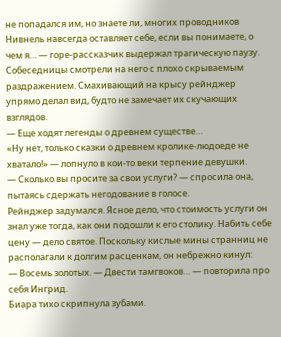не попадался им, но знаете ли, многих проводников Нивнель навсегда оставляет себе, если вы понимаете, о чем я… — горе-рассказчик выдержал трагическую паузу.
Собеседницы смотрели на него с плохо скрываемым раздражением. Смахивающий на крысу рейнджер упрямо делал вид, будто не замечает их скучающих взглядов.
— Еще ходят легенды о древнем существе…
«Ну нет, только сказки о древнем кролике-людоеде не хватало!» — лопнуло в кои-то веки терпение девушки.
— Сколько вы просите за свои услуги? — спросила она, пытаясь сдержать негодование в голосе.
Рейнджер задумался. Ясное дело, что стоимость услуги он знал уже тогда, как они подошли к его столику. Набить себе цену — дело святое. Поскольку кислые мины странниц не располагали к долгим расценкам, он небрежно кинул:
— Восемь золотых. — Двести тамгвоков… — повторила про себя Ингрид.
Биара тихо скрипнула зубами.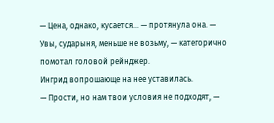— Цена, однако, кусается… — протянула она. — Увы, сударыня, меньше не возьму, — категорично помотал головой рейнджер.
Ингрид вопрошающе на нее уставилась.
— Прости, но нам твои условия не подходят, —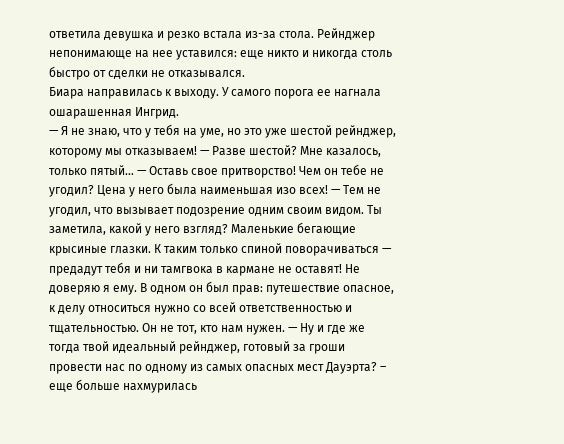ответила девушка и резко встала из-за стола. Рейнджер непонимающе на нее уставился: еще никто и никогда столь быстро от сделки не отказывался.
Биара направилась к выходу. У самого порога ее нагнала ошарашенная Ингрид.
— Я не знаю, что у тебя на уме, но это уже шестой рейнджер, которому мы отказываем! — Разве шестой? Мне казалось, только пятый… — Оставь свое притворство! Чем он тебе не угодил? Цена у него была наименьшая изо всех! — Тем не угодил, что вызывает подозрение одним своим видом. Ты заметила, какой у него взгляд? Маленькие бегающие крысиные глазки. К таким только спиной поворачиваться — предадут тебя и ни тамгвока в кармане не оставят! Не доверяю я ему. В одном он был прав: путешествие опасное, к делу относиться нужно со всей ответственностью и тщательностью. Он не тот, кто нам нужен. — Ну и где же тогда твой идеальный рейнджер, готовый за гроши провести нас по одному из самых опасных мест Дауэрта? – еще больше нахмурилась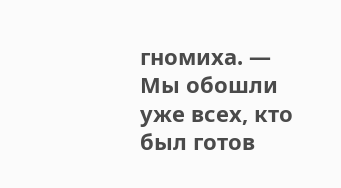гномиха. — Мы обошли уже всех, кто был готов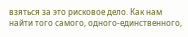взяться за это рисковое дело. Как нам найти того самого, одного-единственного,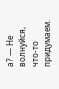а? — Не волнуйся, что-то придумаем.